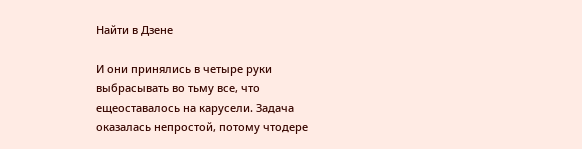Найти в Дзене

И они принялись в четыре руки выбрасывать во тьму все, что ещеоставалось на карусели. Задача оказалась непростой, потому чтодере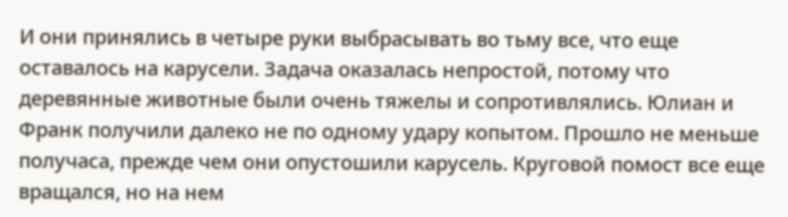И они принялись в четыре руки выбрасывать во тьму все, что еще оставалось на карусели. Задача оказалась непростой, потому что деревянные животные были очень тяжелы и сопротивлялись. Юлиан и Франк получили далеко не по одному удару копытом. Прошло не меньше получаса, прежде чем они опустошили карусель. Круговой помост все еще вращался, но на нем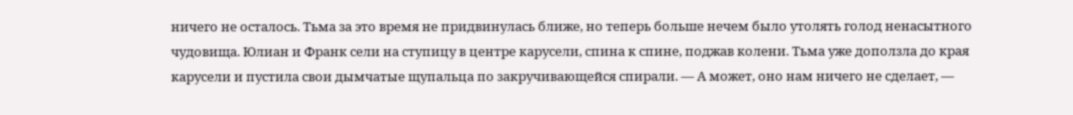ничего не осталось. Тьма за это время не придвинулась ближе, но теперь больше нечем было утолять голод ненасытного чудовища. Юлиан и Франк сели на ступицу в центре карусели, спина к спине, поджав колени. Тьма уже доползла до края карусели и пустила свои дымчатые щупальца по закручивающейся спирали. — А может, оно нам ничего не сделает, —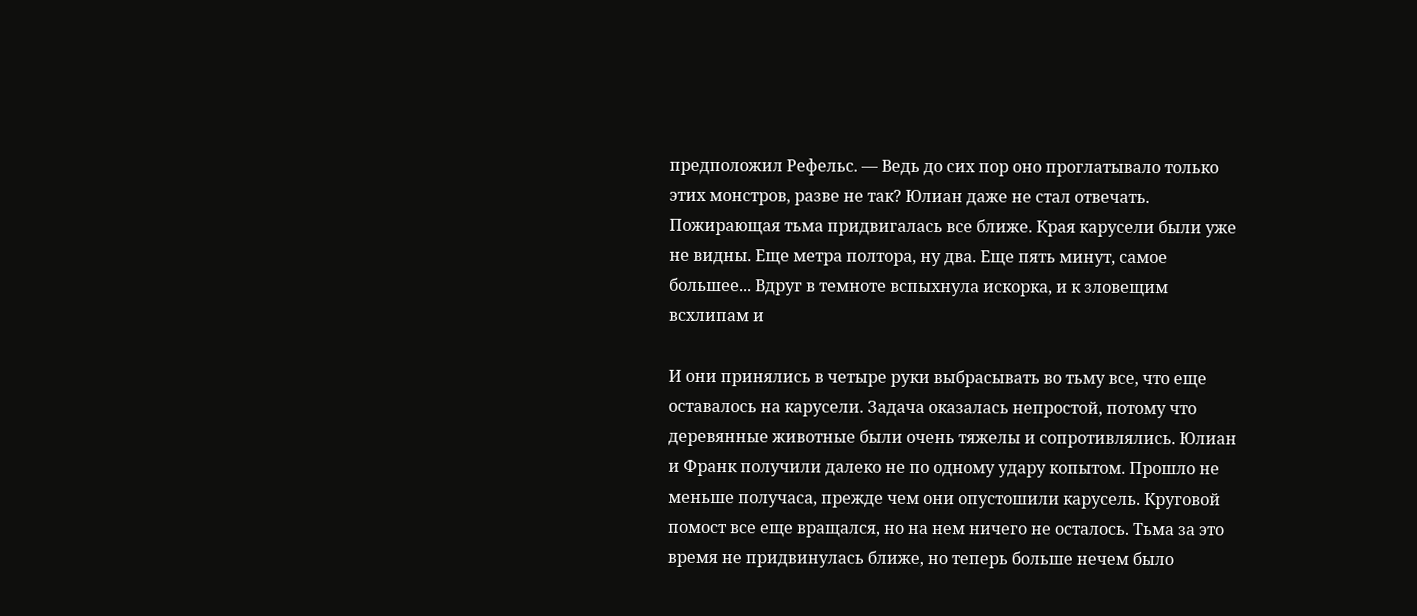предположил Рефельс. — Ведь до сих пор оно проглатывало только этих монстров, разве не так? Юлиан даже не стал отвечать. Пожирающая тьма придвигалась все ближе. Края карусели были уже не видны. Еще метра полтора, ну два. Еще пять минут, самое большее... Вдруг в темноте вспыхнула искорка, и к зловещим всхлипам и

И они принялись в четыре руки выбрасывать во тьму все, что еще оставалось на карусели. Задача оказалась непростой, потому что деревянные животные были очень тяжелы и сопротивлялись. Юлиан и Франк получили далеко не по одному удару копытом. Прошло не меньше получаса, прежде чем они опустошили карусель. Круговой помост все еще вращался, но на нем ничего не осталось. Тьма за это время не придвинулась ближе, но теперь больше нечем было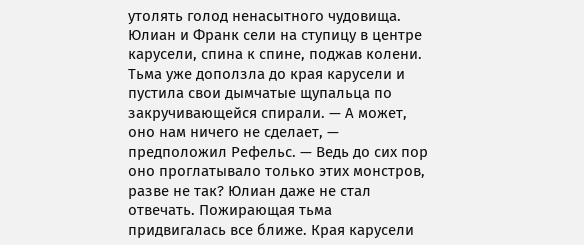утолять голод ненасытного чудовища. Юлиан и Франк сели на ступицу в центре карусели, спина к спине, поджав колени. Тьма уже доползла до края карусели и пустила свои дымчатые щупальца по закручивающейся спирали. — А может, оно нам ничего не сделает, — предположил Рефельс. — Ведь до сих пор оно проглатывало только этих монстров, разве не так? Юлиан даже не стал отвечать. Пожирающая тьма придвигалась все ближе. Края карусели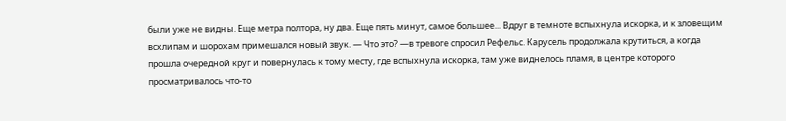были уже не видны. Еще метра полтора, ну два. Еще пять минут, самое большее... Вдруг в темноте вспыхнула искорка, и к зловещим всхлипам и шорохам примешался новый звук. — Что это? —в тревоге спросил Рефельс. Карусель продолжала крутиться, а когда прошла очередной круг и повернулась к тому месту, где вспыхнула искорка, там уже виднелось пламя, в центре которого просматривалось что-то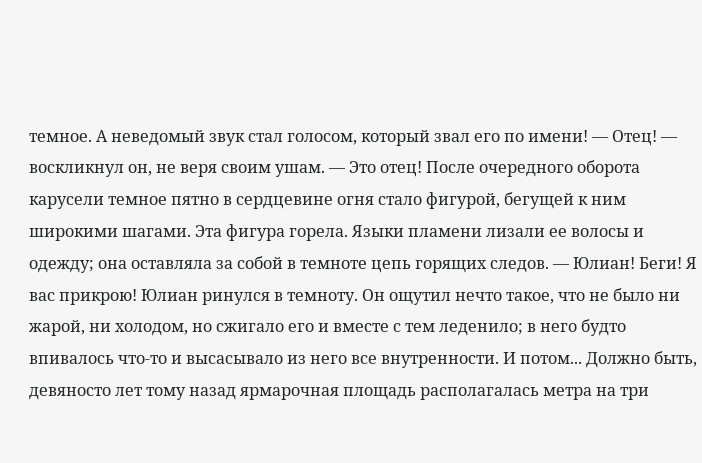темное. А неведомый звук стал голосом, который звал его по имени! — Отец! — воскликнул он, не веря своим ушам. — Это отец! После очередного оборота карусели темное пятно в сердцевине огня стало фигурой, бегущей к ним широкими шагами. Эта фигура горела. Языки пламени лизали ее волосы и одежду; она оставляла за собой в темноте цепь горящих следов. — Юлиан! Беги! Я вас прикрою! Юлиан ринулся в темноту. Он ощутил нечто такое, что не было ни жарой, ни холодом, но сжигало его и вместе с тем леденило; в него будто впивалось что-то и высасывало из него все внутренности. И потом... Должно быть, девяносто лет тому назад ярмарочная площадь располагалась метра на три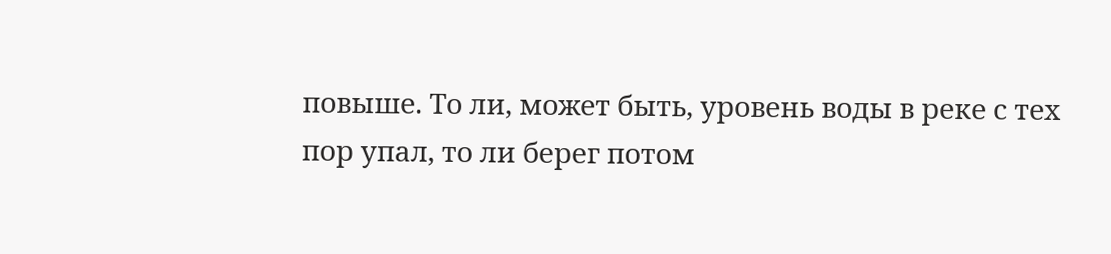повыше. То ли, может быть, уровень воды в реке с тех пор упал, то ли берег потом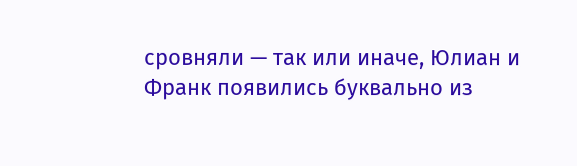сровняли — так или иначе, Юлиан и Франк появились буквально из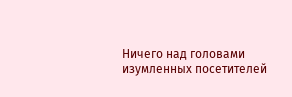Ничего над головами изумленных посетителей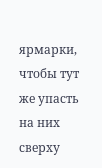ярмарки, чтобы тут же упасть на них сверху